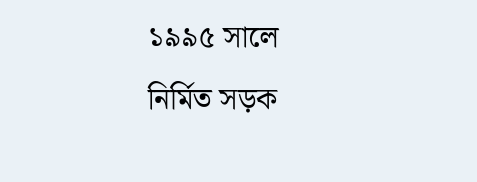১৯৯৫ সালে নির্মিত সড়ক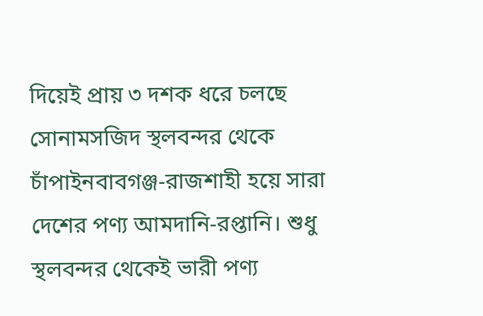দিয়েই প্রায় ৩ দশক ধরে চলছে সোনামসজিদ স্থলবন্দর থেকে চাঁপাইনবাবগঞ্জ-রাজশাহী হয়ে সারা দেশের পণ্য আমদানি-রপ্তানি। শুধু স্থলবন্দর থেকেই ভারী পণ্য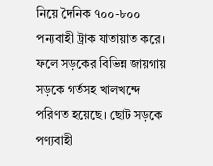নিয়ে দৈনিক ৭০০-৮০০ পন্যবাহী ট্রাক যাতায়াত করে। ফলে সড়কের বিভিন্ন জায়গায় সড়কে গর্তসহ খালখন্দে পরিণত হয়েছে। ছোট সড়কে পণ্যবাহী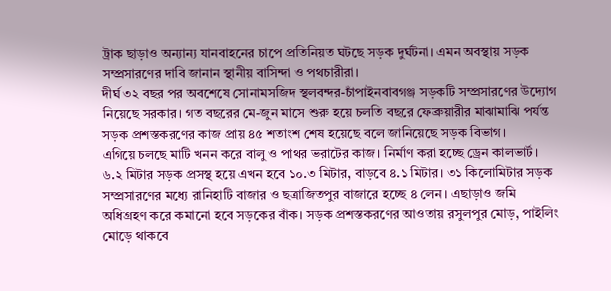ট্রাক ছাড়াও অন্যান্য যানবাহনের চাপে প্রতিনিয়ত ঘটছে সড়ক দুর্ঘটনা। এমন অবস্থায় সড়ক সম্প্রসারণের দাবি জানান স্থানীয় বাসিন্দা ও পথচারীরা।
দীর্ঘ ৩২ বছর পর অবশেষে সোনামসজিদ স্থলবন্দর-চাঁপাইনবাবগঞ্জ সড়কটি সম্প্রসারণের উদ্যোগ নিয়েছে সরকার। গত বছরের মে-জুন মাসে শুরু হয়ে চলতি বছরে ফেব্রুয়ারীর মাঝামাঝি পর্যন্ত সড়ক প্রশস্তকরণের কাজ প্রায় ৪৫ শতাংশ শেষ হয়েছে বলে জানিয়েছে সড়ক বিভাগ।
এগিয়ে চলছে মাটি খনন করে বালু ও পাথর ভরাটের কাজ। নির্মাণ করা হচ্ছে ড্রেন কালভার্ট। ৬.২ মিটার সড়ক প্রসস্থ হয়ে এখন হবে ১০.৩ মিটার, বাড়বে ৪.১ মিটার। ৩১ কিলোমিটার সড়ক সম্প্রসারণের মধ্যে রানিহাটি বাজার ও ছত্রাজিতপুর বাজারে হচ্ছে ৪ লেন। এছাড়াও জমি অধিগ্রহণ করে কমানো হবে সড়কের বাঁক। সড়ক প্রশস্তকরণের আওতায় রসুলপুর মোড়, পাইলিং মোড়ে থাকবে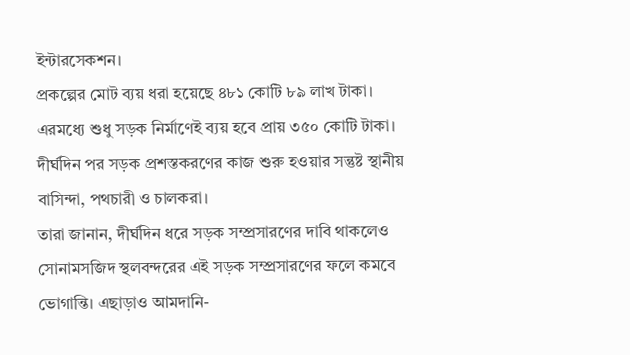ইন্টারসেকশন।
প্রকল্পের মোট ব্যয় ধরা হয়েছে ৪৮১ কোটি ৮৯ লাখ টাকা। এরমধ্যে শুধু সড়ক নির্মাণেই ব্যয় হবে প্রায় ৩৫০ কোটি টাকা। দীর্ঘদিন পর সড়ক প্রশস্তকরণের কাজ শুরু হওয়ার সন্তুষ্ট স্থানীয় বাসিন্দা, পথচারী ও চালকরা।
তারা জানান, দীর্ঘদিন ধরে সড়ক সম্প্রসারণের দাবি থাকলেও সোনামসজিদ স্থলবন্দরের এই সড়ক সম্প্রসারণের ফলে কমবে ভোগান্তি। এছাড়াও আমদানি-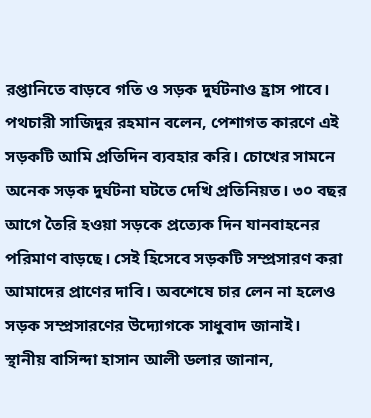রপ্তানিতে বাড়বে গতি ও সড়ক দুর্ঘটনাও হ্রাস পাবে।
পথচারী সাজিদুর রহমান বলেন, পেশাগত কারণে এই সড়কটি আমি প্রতিদিন ব্যবহার করি। চোখের সামনে অনেক সড়ক দুর্ঘটনা ঘটতে দেখি প্রতিনিয়ত। ৩০ বছর আগে তৈরি হওয়া সড়কে প্রত্যেক দিন যানবাহনের পরিমাণ বাড়ছে। সেই হিসেবে সড়কটি সম্প্রসারণ করা আমাদের প্রাণের দাবি। অবশেষে চার লেন না হলেও সড়ক সম্প্রসারণের উদ্যোগকে সাধুবাদ জানাই।
স্থানীয় বাসিন্দা হাসান আলী ডলার জানান,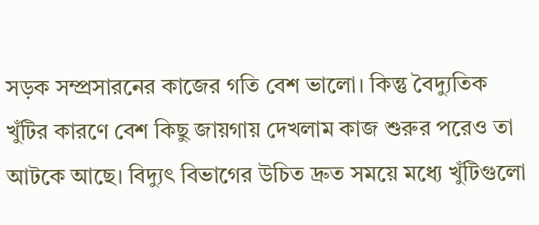সড়ক সম্প্রসারনের কাজের গতি বেশ ভালো। কিন্তু বৈদ্যুতিক খুঁটির কারণে বেশ কিছু জায়গায় দেখলাম কাজ শুরুর পরেও তা আটকে আছে। বিদ্যুৎ বিভাগের উচিত দ্রুত সময়ে মধ্যে খুঁটিগুলো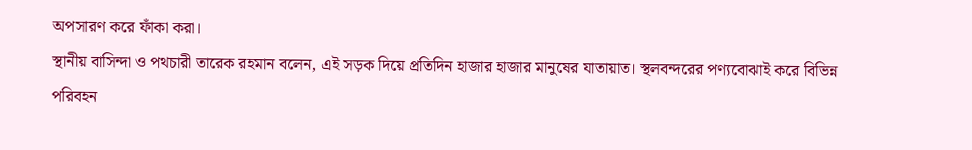অপসারণ করে ফাঁকা করা।
স্থানীয় বাসিন্দা ও পথচারী তারেক রহমান বলেন, এই সড়ক দিয়ে প্রতিদিন হাজার হাজার মানুষের যাতায়াত। স্থলবন্দরের পণ্যবোঝাই করে বিভিন্ন পরিবহন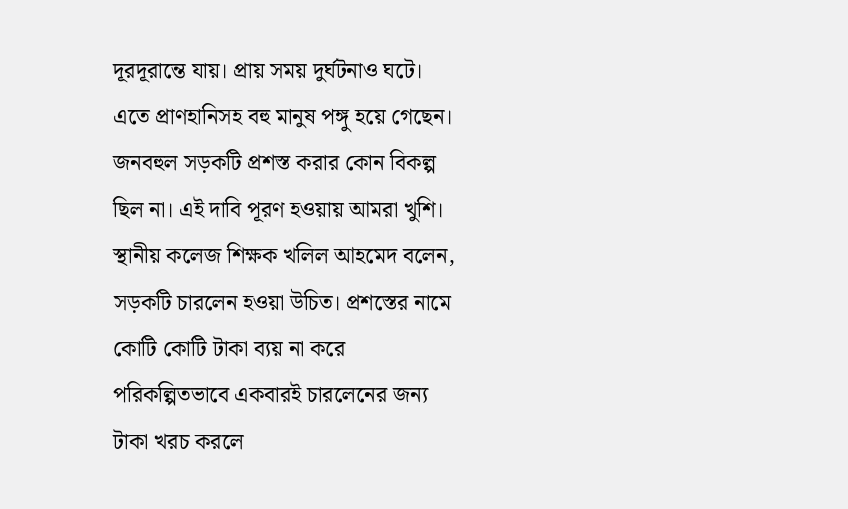দূরদূরান্তে যায়। প্রায় সময় দুর্ঘটনাও ঘটে। এতে প্রাণহানিসহ বহু মানুষ পঙ্গু হয়ে গেছেন। জনবহুল সড়কটি প্রশস্ত করার কোন বিকল্প ছিল না। এই দাবি পূরণ হওয়ায় আমরা খুশি।
স্থানীয় কলেজ শিক্ষক খলিল আহমেদ বলেন, সড়কটি চারলেন হওয়া উচিত। প্রশস্তের নামে কোটি কোটি টাকা ব্যয় না করে পরিকল্পিতভাবে একবারই চারলেনের জন্য টাকা খরচ করলে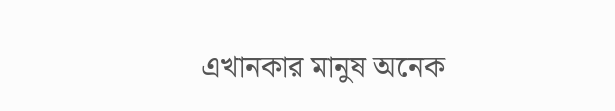এখানকার মানুষ অনেক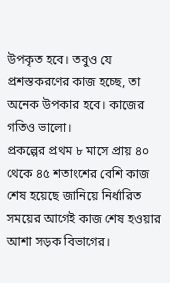উপকৃত হবে। তবুও যে প্রশস্তকরণের কাজ হচ্ছে, তা অনেক উপকার হবে। কাজের গতিও ভালো।
প্রকল্পের প্রথম ৮ মাসে প্রায় ৪০ থেকে ৪৫ শতাংশের বেশি কাজ শেষ হয়েছে জানিয়ে নির্ধারিত সময়ের আগেই কাজ শেষ হওয়ার আশা সড়ক বিভাগের।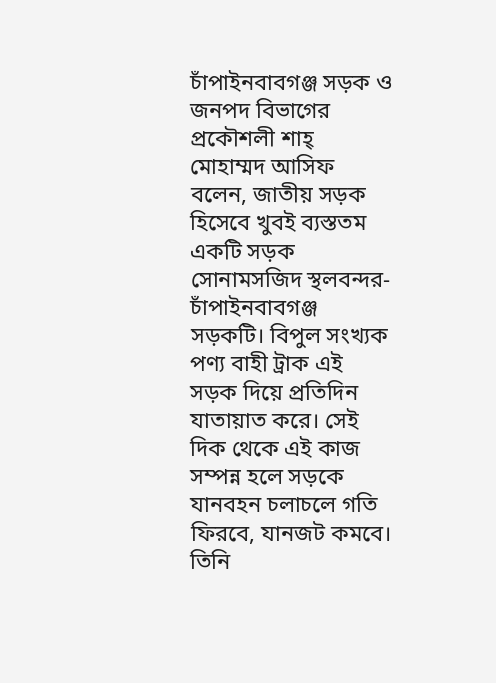চাঁপাইনবাবগঞ্জ সড়ক ও জনপদ বিভাগের প্রকৌশলী শাহ্ মোহাম্মদ আসিফ বলেন, জাতীয় সড়ক হিসেবে খুবই ব্যস্ততম একটি সড়ক সোনামসজিদ স্থলবন্দর-চাঁপাইনবাবগঞ্জ সড়কটি। বিপুল সংখ্যক পণ্য বাহী ট্রাক এই সড়ক দিয়ে প্রতিদিন যাতায়াত করে। সেই দিক থেকে এই কাজ সম্পন্ন হলে সড়কে যানবহন চলাচলে গতি ফিরবে, যানজট কমবে।
তিনি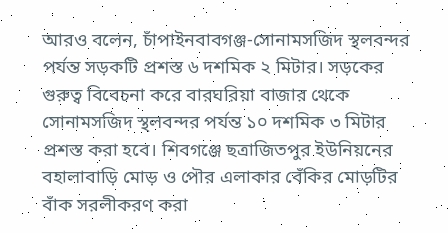আরও বলেন, চাঁপাইনবাবগঞ্জ-সোনামসজিদ স্থলবন্দর পর্যন্ত সড়কটি প্রশস্ত ৬ দশমিক ২ মিটার। সড়কের গুরুত্ব বিবেচনা করে বারঘরিয়া বাজার থেকে সোনামসজিদ স্থলবন্দর পর্যন্ত ১০ দশমিক ৩ মিটার প্রশস্ত করা হবে। শিবগঞ্জে ছত্রাজিতপুর ইউনিয়নের বহালাবাড়ি মোড় ও পৌর এলাকার বেঁকির মোড়টির বাঁক সরলীকরণ করা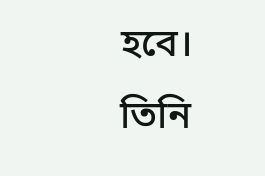হবে।
তিনি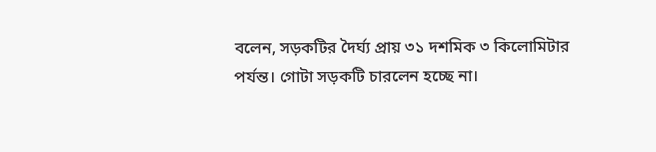বলেন, সড়কটির দৈর্ঘ্য প্রায় ৩১ দশমিক ৩ কিলোমিটার পর্যন্ত। গোটা সড়কটি চারলেন হচ্ছে না।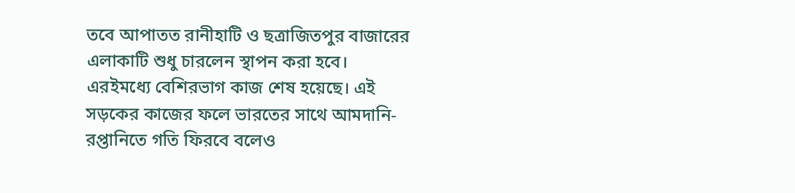তবে আপাতত রানীহাটি ও ছত্রাজিতপুর বাজারের এলাকাটি শুধু চারলেন স্থাপন করা হবে। এরইমধ্যে বেশিরভাগ কাজ শেষ হয়েছে। এই সড়কের কাজের ফলে ভারতের সাথে আমদানি-রপ্তানিতে গতি ফিরবে বলেও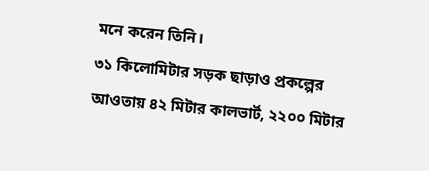মনে করেন তিনি।
৩১ কিলোমিটার সড়ক ছাড়াও প্রকল্পের আওতায় ৪২ মিটার কালভার্ট, ২২০০ মিটার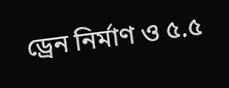ড্রেন নির্মাণ ও ৫.৫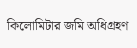কিলোমিটার জমি অধিগ্রহণ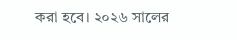করা হবে। ২০২৬ সালের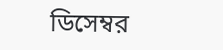ডিসেম্বর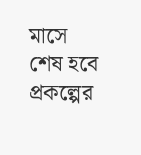মাসে শেষ হবে প্রকল্পের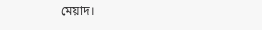মেয়াদ।